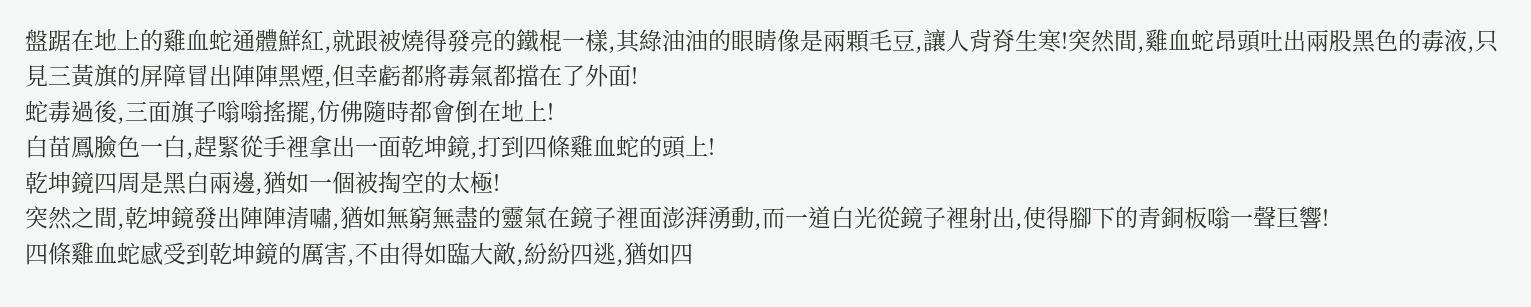盤踞在地上的雞血蛇通體鮮紅,就跟被燒得發亮的鐵棍一樣,其綠油油的眼睛像是兩顆毛豆,讓人背脊生寒!突然間,雞血蛇昂頭吐出兩股黑色的毒液,只見三黃旗的屏障冒出陣陣黑煙,但幸虧都將毒氣都擋在了外面!
蛇毒過後,三面旗子嗡嗡搖擺,仿佛隨時都會倒在地上!
白苗鳳臉色一白,趕緊從手裡拿出一面乾坤鏡,打到四條雞血蛇的頭上!
乾坤鏡四周是黑白兩邊,猶如一個被掏空的太極!
突然之間,乾坤鏡發出陣陣清嘯,猶如無窮無盡的靈氣在鏡子裡面澎湃湧動,而一道白光從鏡子裡射出,使得腳下的青銅板嗡一聲巨響!
四條雞血蛇感受到乾坤鏡的厲害,不由得如臨大敵,紛紛四逃,猶如四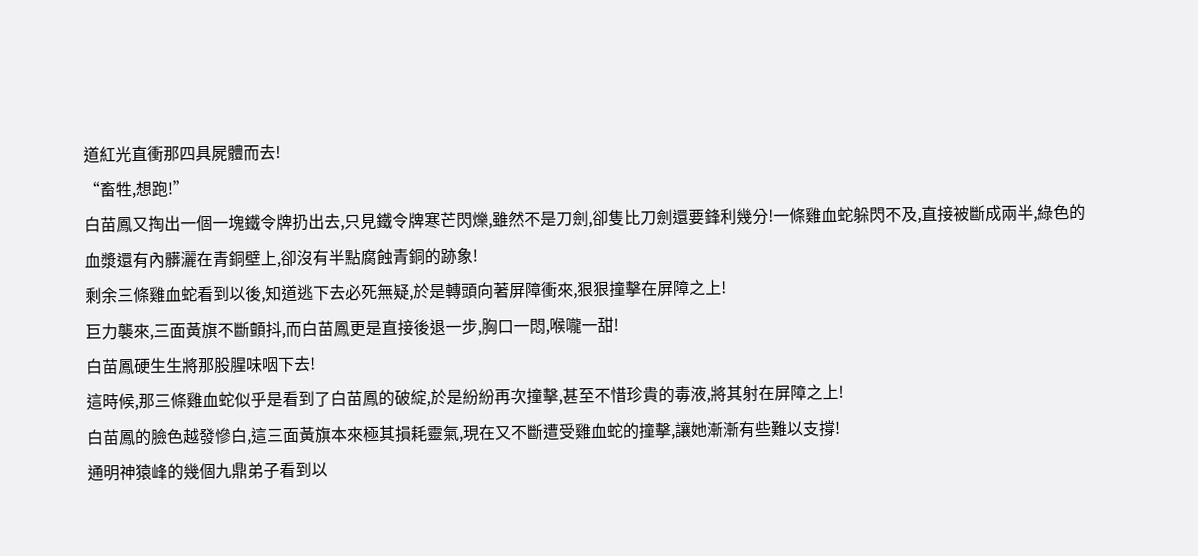道紅光直衝那四具屍體而去!
“畜牲,想跑!”
白苗鳳又掏出一個一塊鐵令牌扔出去,只見鐵令牌寒芒閃爍,雖然不是刀劍,卻隻比刀劍還要鋒利幾分!一條雞血蛇躲閃不及,直接被斷成兩半,綠色的血漿還有內髒灑在青銅壁上,卻沒有半點腐蝕青銅的跡象!
剩余三條雞血蛇看到以後,知道逃下去必死無疑,於是轉頭向著屏障衝來,狠狠撞擊在屏障之上!
巨力襲來,三面黃旗不斷顫抖,而白苗鳳更是直接後退一步,胸口一悶,喉嚨一甜!
白苗鳳硬生生將那股腥味咽下去!
這時候,那三條雞血蛇似乎是看到了白苗鳳的破綻,於是紛紛再次撞擊,甚至不惜珍貴的毒液,將其射在屏障之上!
白苗鳳的臉色越發慘白,這三面黃旗本來極其損耗靈氣,現在又不斷遭受雞血蛇的撞擊,讓她漸漸有些難以支撐!
通明神猿峰的幾個九鼎弟子看到以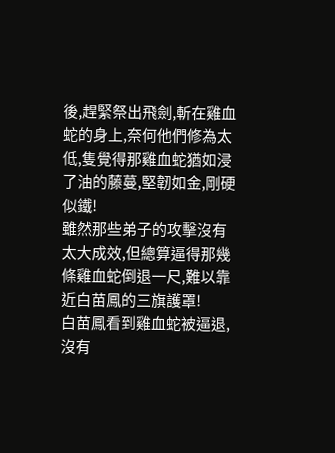後,趕緊祭出飛劍,斬在雞血蛇的身上,奈何他們修為太低,隻覺得那雞血蛇猶如浸了油的藤蔓,堅韌如金,剛硬似鐵!
雖然那些弟子的攻擊沒有太大成效,但總算逼得那幾條雞血蛇倒退一尺,難以靠近白苗鳳的三旗護罩!
白苗鳳看到雞血蛇被逼退,沒有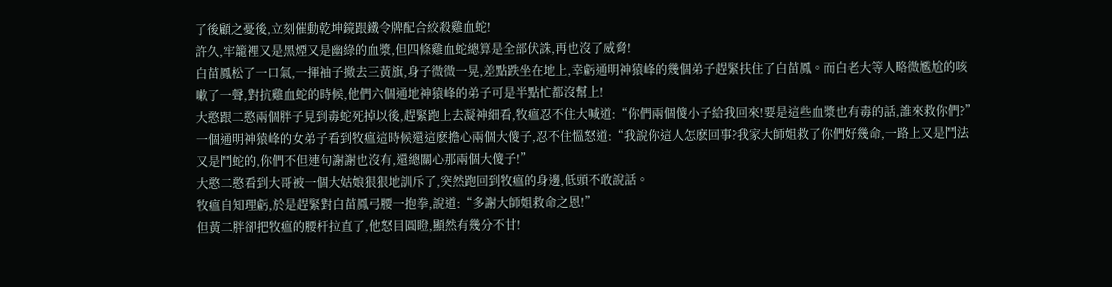了後顧之憂後,立刻催動乾坤鏡跟鐵令牌配合絞殺雞血蛇!
許久,牢籠裡又是黑煙又是幽綠的血漿,但四條雞血蛇總算是全部伏誅,再也沒了威脅!
白苗鳳松了一口氣,一揮袖子撤去三黃旗,身子微微一晃,差點跌坐在地上,幸虧通明神猿峰的幾個弟子趕緊扶住了白苗鳳。而白老大等人略微尷尬的咳嗽了一聲,對抗雞血蛇的時候,他們六個通地神猿峰的弟子可是半點忙都沒幫上!
大憨跟二憨兩個胖子見到毒蛇死掉以後,趕緊跑上去凝神細看,牧瘟忍不住大喊道:“你們兩個傻小子給我回來!要是這些血漿也有毒的話,誰來救你們?”
一個通明神猿峰的女弟子看到牧瘟這時候還這麽擔心兩個大傻子,忍不住慍怒道:“我說你這人怎麽回事?我家大師姐救了你們好幾命,一路上又是鬥法又是鬥蛇的,你們不但連句謝謝也沒有,還總關心那兩個大傻子!”
大憨二憨看到大哥被一個大姑娘狠狠地訓斥了,突然跑回到牧瘟的身邊,低頭不敢說話。
牧瘟自知理虧,於是趕緊對白苗鳳弓腰一抱拳,說道:“多謝大師姐救命之恩!”
但黃二胖卻把牧瘟的腰杆拉直了,他怒目圓瞪,顯然有幾分不甘!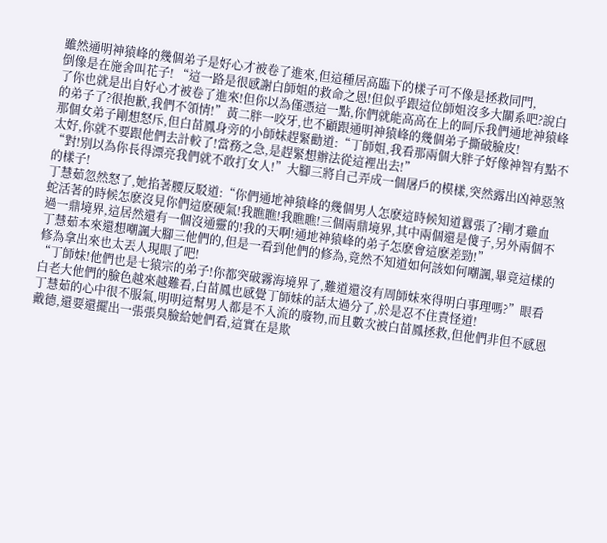雖然通明神猿峰的幾個弟子是好心才被卷了進來,但這種居高臨下的樣子可不像是拯救同門,
倒像是在施舍叫花子! “這一路是很感謝白師姐的救命之恩!但似乎跟這位師姐沒多大關系吧?說白了你也就是出自好心才被卷了進來!但你以為僅憑這一點,你們就能高高在上的呵斥我們通地神猿峰的弟子了?很抱歉,我們不領情!”黃二胖一咬牙,也不顧跟通明神猿峰的幾個弟子撕破臉皮!
那個女弟子剛想怒斥,但白苗鳳身旁的小師妹趕緊勸道:“丁師姐,我看那兩個大胖子好像神智有點不太好,你就不要跟他們去計較了!當務之急,是趕緊想辦法從這裡出去!”
“對!別以為你長得漂亮我們就不敢打女人!”大腳三將自己弄成一個屠戶的模樣,突然露出凶神惡煞的樣子!
丁慧茹忽然怒了,她掐著腰反駁道:“你們通地神猿峰的幾個男人怎麽這時候知道囂張了?剛才雞血蛇活著的時候怎麽沒見你們這麽硬氣!我瞧瞧!我瞧瞧!三個兩鼎境界,其中兩個還是傻子,另外兩個不過一鼎境界,這居然還有一個沒通靈的!我的天啊!通地神猿峰的弟子怎麽會這麽差勁!”
丁慧茹本來還想嘲諷大腳三他們的,但是一看到他們的修為,竟然不知道如何該如何嘲諷,畢竟這樣的修為拿出來也太丟人現眼了吧!
“丁師妹!他們也是七猿宗的弟子!你都突破霧海境界了,難道還沒有周師妹來得明白事理嗎?”眼看白老大他們的臉色越來越難看,白苗鳳也感覺丁師妹的話太過分了,於是忍不住責怪道!
丁慧茹的心中很不服氣,明明這幫男人都是不入流的廢物,而且數次被白苗鳳拯救,但他們非但不感恩戴德,還要還擺出一張張臭臉給她們看,這實在是欺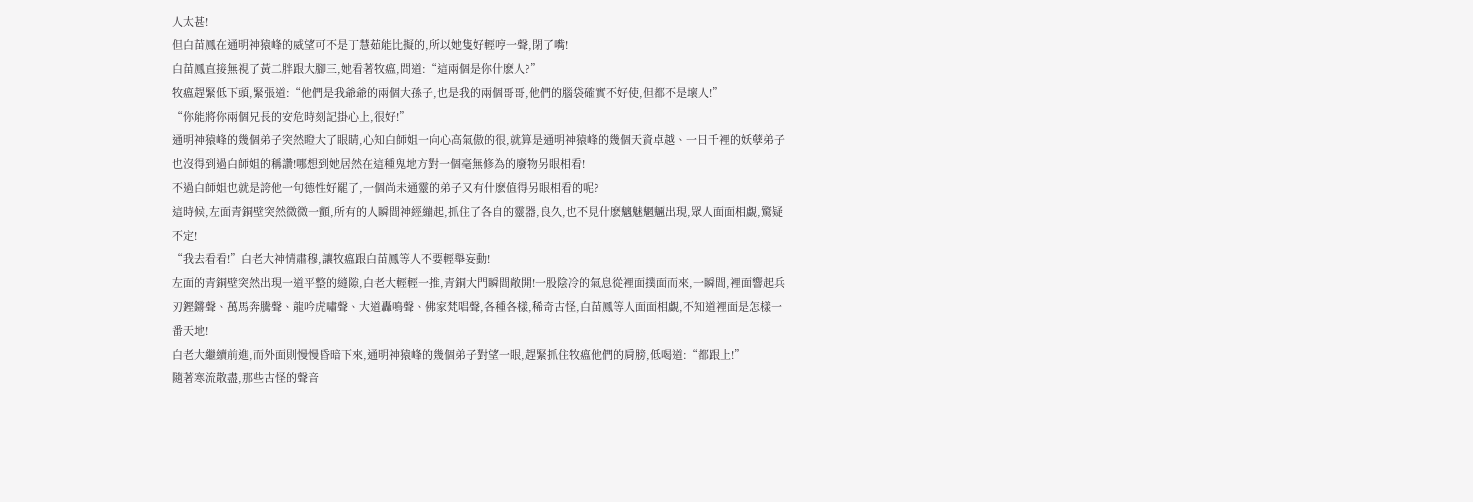人太甚!
但白苗鳳在通明神猿峰的威望可不是丁慧茹能比擬的,所以她隻好輕哼一聲,閉了嘴!
白苗鳳直接無視了黃二胖跟大腳三,她看著牧瘟,問道:“這兩個是你什麽人?”
牧瘟趕緊低下頭,緊張道:“他們是我爺爺的兩個大孫子,也是我的兩個哥哥,他們的腦袋確實不好使,但都不是壞人!”
“你能將你兩個兄長的安危時刻記掛心上,很好!”
通明神猿峰的幾個弟子突然瞪大了眼睛,心知白師姐一向心高氣傲的很,就算是通明神猿峰的幾個天資卓越、一日千裡的妖孽弟子也沒得到過白師姐的稱讚!哪想到她居然在這種鬼地方對一個毫無修為的廢物另眼相看!
不過白師姐也就是誇他一句德性好罷了,一個尚未通靈的弟子又有什麽值得另眼相看的呢?
這時候,左面青銅壁突然微微一顫,所有的人瞬間神經繃起,抓住了各自的靈器,良久,也不見什麽魑魅魍魎出現,眾人面面相覷,驚疑不定!
“我去看看!”白老大神情肅穆,讓牧瘟跟白苗鳳等人不要輕舉妄動!
左面的青銅壁突然出現一道平整的縫隙,白老大輕輕一推,青銅大門瞬間敞開!一股陰冷的氣息從裡面撲面而來,一瞬間,裡面響起兵刃鏗鏘聲、萬馬奔騰聲、龍吟虎嘯聲、大道轟鳴聲、佛家梵唱聲,各種各樣,稀奇古怪,白苗鳳等人面面相覷,不知道裡面是怎樣一番天地!
白老大繼續前進,而外面則慢慢昏暗下來,通明神猿峰的幾個弟子對望一眼,趕緊抓住牧瘟他們的肩膀,低喝道:“都跟上!”
隨著寒流散盡,那些古怪的聲音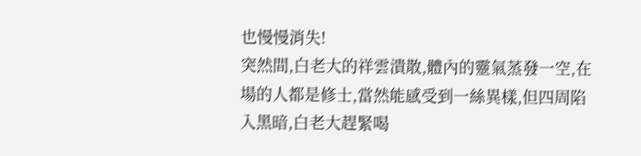也慢慢消失!
突然間,白老大的祥雲潰散,體內的靈氣蒸發一空,在場的人都是修士,當然能感受到一絲異樣,但四周陷入黑暗,白老大趕緊喝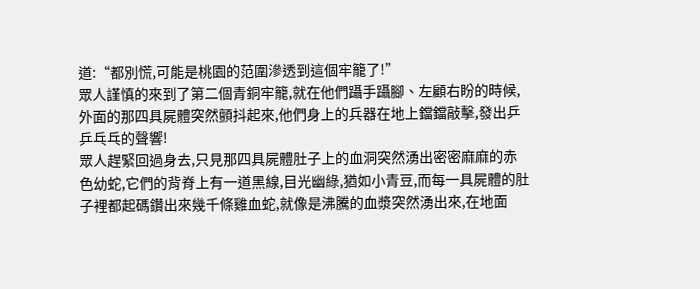道:“都別慌,可能是桃園的范圍滲透到這個牢籠了!”
眾人謹慎的來到了第二個青銅牢籠,就在他們躡手躡腳、左顧右盼的時候,外面的那四具屍體突然顫抖起來,他們身上的兵器在地上鐺鐺敲擊,發出乒乒乓乓的聲響!
眾人趕緊回過身去,只見那四具屍體肚子上的血洞突然湧出密密麻麻的赤色幼蛇,它們的背脊上有一道黑線,目光幽綠,猶如小青豆,而每一具屍體的肚子裡都起碼鑽出來幾千條雞血蛇,就像是沸騰的血漿突然湧出來,在地面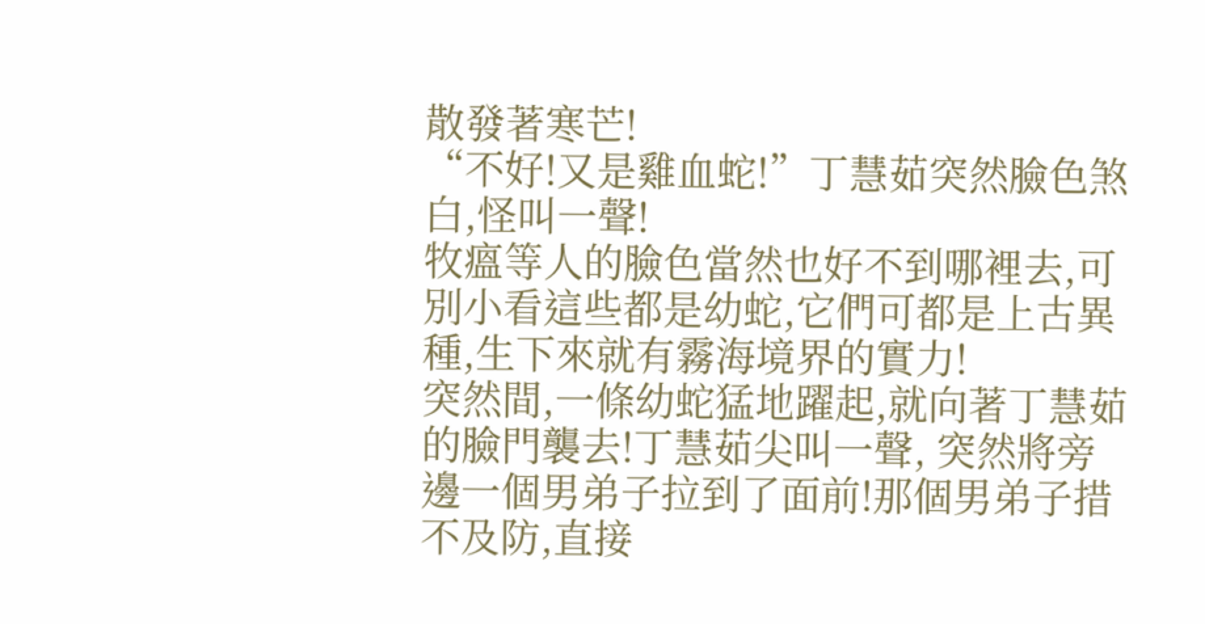散發著寒芒!
“不好!又是雞血蛇!”丁慧茹突然臉色煞白,怪叫一聲!
牧瘟等人的臉色當然也好不到哪裡去,可別小看這些都是幼蛇,它們可都是上古異種,生下來就有霧海境界的實力!
突然間,一條幼蛇猛地躍起,就向著丁慧茹的臉門襲去!丁慧茹尖叫一聲, 突然將旁邊一個男弟子拉到了面前!那個男弟子措不及防,直接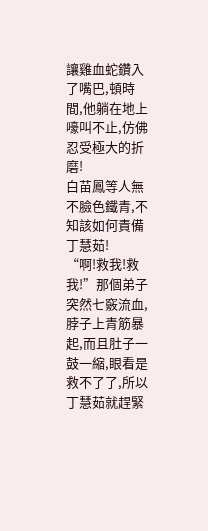讓雞血蛇鑽入了嘴巴,頓時間,他躺在地上嚎叫不止,仿佛忍受極大的折磨!
白苗鳳等人無不臉色鐵青,不知該如何責備丁慧茹!
“啊!救我!救我!”那個弟子突然七竅流血,脖子上青筋暴起,而且肚子一鼓一縮,眼看是救不了了,所以丁慧茹就趕緊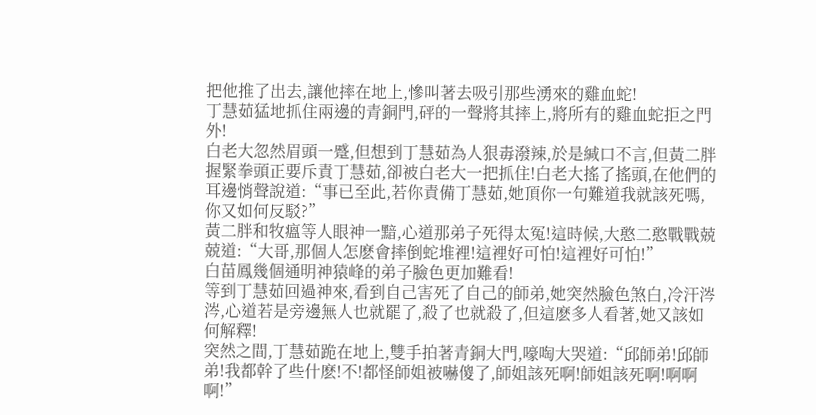把他推了出去,讓他摔在地上,慘叫著去吸引那些湧來的雞血蛇!
丁慧茹猛地抓住兩邊的青銅門,砰的一聲將其摔上,將所有的雞血蛇拒之門外!
白老大忽然眉頭一蹙,但想到丁慧茹為人狠毒潑辣,於是緘口不言,但黃二胖握緊拳頭正要斥責丁慧茹,卻被白老大一把抓住!白老大搖了搖頭,在他們的耳邊悄聲說道:“事已至此,若你責備丁慧茹,她頂你一句難道我就該死嗎,你又如何反駁?”
黃二胖和牧瘟等人眼神一黯,心道那弟子死得太冤!這時候,大憨二憨戰戰兢兢道:“大哥,那個人怎麽會摔倒蛇堆裡!這裡好可怕!這裡好可怕!”
白苗鳳幾個通明神猿峰的弟子臉色更加難看!
等到丁慧茹回過神來,看到自己害死了自己的師弟,她突然臉色煞白,冷汗涔涔,心道若是旁邊無人也就罷了,殺了也就殺了,但這麽多人看著,她又該如何解釋!
突然之間,丁慧茹跪在地上,雙手拍著青銅大門,嚎啕大哭道:“邱師弟!邱師弟!我都幹了些什麽!不!都怪師姐被嚇傻了,師姐該死啊!師姐該死啊!啊啊啊!”